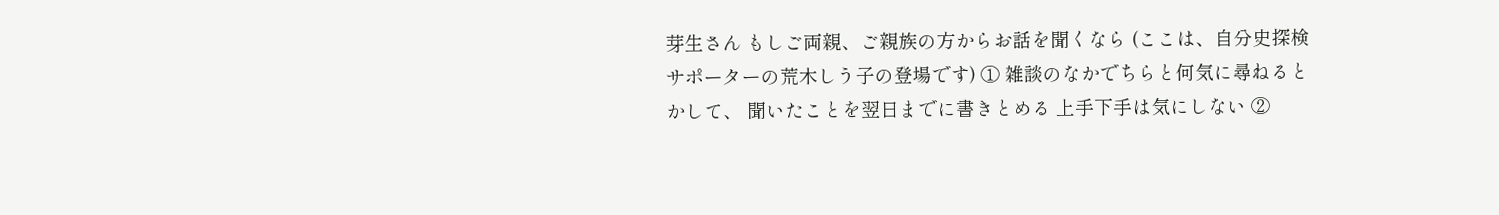芽生さん もしご両親、ご親族の方からお話を聞くなら (ここは、自分史探検サポーターの荒木しう子の登場です) ① 雑談のなかでちらと何気に尋ねるとかして、 聞いたことを翌日までに書きとめる 上手下手は気にしない ②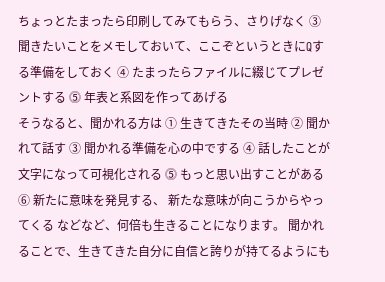ちょっとたまったら印刷してみてもらう、さりげなく ③ 聞きたいことをメモしておいて、ここぞというときにQする準備をしておく ④ たまったらファイルに綴じてプレゼントする ⓹ 年表と系図を作ってあげる
そうなると、聞かれる方は ① 生きてきたその当時 ② 聞かれて話す ③ 聞かれる準備を心の中でする ④ 話したことが文字になって可視化される ⓹ もっと思い出すことがある ⑥ 新たに意味を発見する、 新たな意味が向こうからやってくる などなど、何倍も生きることになります。 聞かれることで、生きてきた自分に自信と誇りが持てるようにも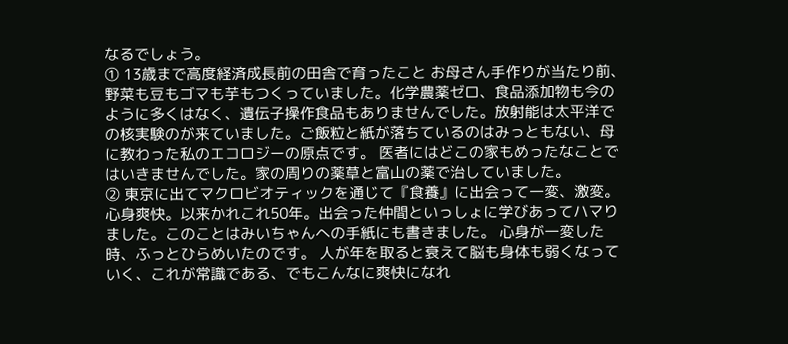なるでしょう。
① 13歳まで高度経済成長前の田舎で育ったこと お母さん手作りが当たり前、野菜も豆もゴマも芋もつくっていました。化学農薬ゼロ、食品添加物も今のように多くはなく、遺伝子操作食品もありませんでした。放射能は太平洋での核実験のが来ていました。ご飯粒と紙が落ちているのはみっともない、母に教わった私のエコロジーの原点です。 医者にはどこの家もめったなことではいきませんでした。家の周りの薬草と富山の薬で治していました。
② 東京に出てマクロビオティックを通じて『食養』に出会って一変、激変。心身爽快。以来かれこれ50年。出会った仲間といっしょに学びあってハマりました。このことはみいちゃんへの手紙にも書きました。 心身が一変した時、ふっとひらめいたのです。 人が年を取ると衰えて脳も身体も弱くなっていく、これが常識である、でもこんなに爽快になれ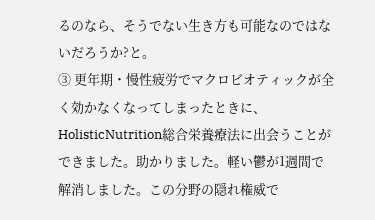るのなら、そうでない生き方も可能なのではないだろうか?と。
③ 更年期・慢性疲労でマクロビオティックが全く効かなくなってしまったときに、HolisticNutrition総合栄養療法に出会うことができました。助かりました。軽い鬱が1週間で解消しました。この分野の隠れ権威で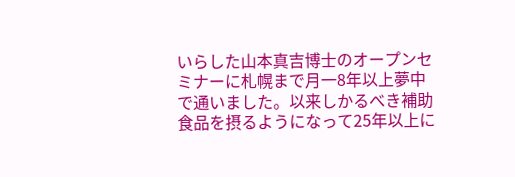いらした山本真吉博士のオープンセミナーに札幌まで月一8年以上夢中で通いました。以来しかるべき補助食品を摂るようになって25年以上に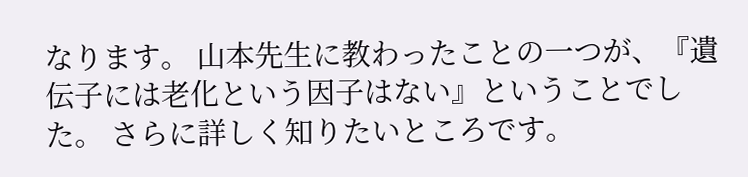なります。 山本先生に教わったことの一つが、『遺伝子には老化という因子はない』ということでした。 さらに詳しく知りたいところです。